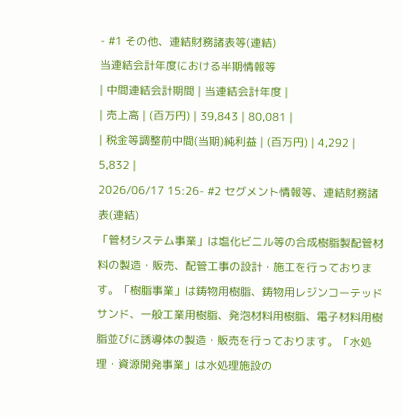- #1 その他、連結財務諸表等(連結)
当連結会計年度における半期情報等
| 中間連結会計期間 | 当連結会計年度 |
| 売上高 | (百万円) | 39,843 | 80,081 |
| 税金等調整前中間(当期)純利益 | (百万円) | 4,292 | 5,832 |
2026/06/17 15:26- #2 セグメント情報等、連結財務諸表(連結)
「管材システム事業」は塩化ビニル等の合成樹脂製配管材料の製造・販売、配管工事の設計・施工を行っております。「樹脂事業」は鋳物用樹脂、鋳物用レジンコーテッドサンド、一般工業用樹脂、発泡材料用樹脂、電子材料用樹脂並びに誘導体の製造・販売を行っております。「水処理・資源開発事業」は水処理施設の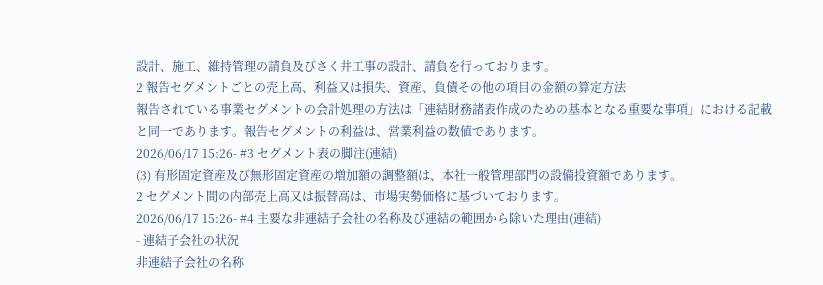設計、施工、維持管理の請負及びさく井工事の設計、請負を行っております。
2 報告セグメントごとの売上高、利益又は損失、資産、負債その他の項目の金額の算定方法
報告されている事業セグメントの会計処理の方法は「連結財務諸表作成のための基本となる重要な事項」における記載と同一であります。報告セグメントの利益は、営業利益の数値であります。
2026/06/17 15:26- #3 セグメント表の脚注(連結)
(3) 有形固定資産及び無形固定資産の増加額の調整額は、本社一般管理部門の設備投資額であります。
2 セグメント間の内部売上高又は振替高は、市場実勢価格に基づいております。
2026/06/17 15:26- #4 主要な非連結子会社の名称及び連結の範囲から除いた理由(連結)
- 連結子会社の状況
非連結子会社の名称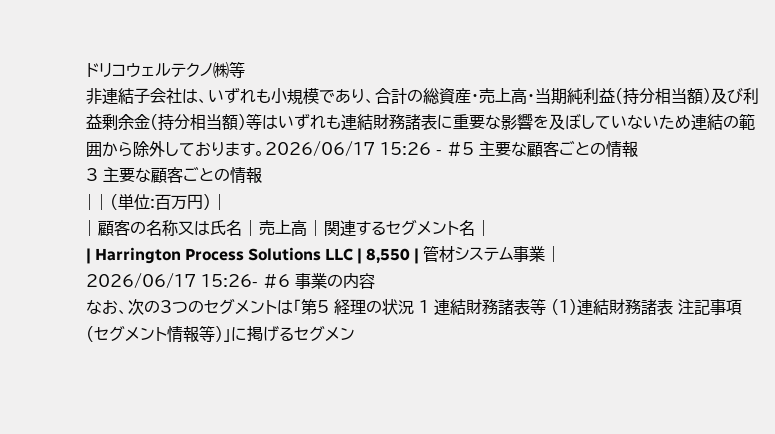ドリコウェルテクノ㈱等
非連結子会社は、いずれも小規模であり、合計の総資産・売上高・当期純利益(持分相当額)及び利益剰余金(持分相当額)等はいずれも連結財務諸表に重要な影響を及ぼしていないため連結の範囲から除外しております。2026/06/17 15:26 - #5 主要な顧客ごとの情報
3 主要な顧客ごとの情報
| | (単位:百万円) |
| 顧客の名称又は氏名 | 売上高 | 関連するセグメント名 |
| Harrington Process Solutions LLC | 8,550 | 管材システム事業 |
2026/06/17 15:26- #6 事業の内容
なお、次の3つのセグメントは「第5 経理の状況 1 連結財務諸表等 (1)連結財務諸表 注記事項(セグメント情報等)」に掲げるセグメン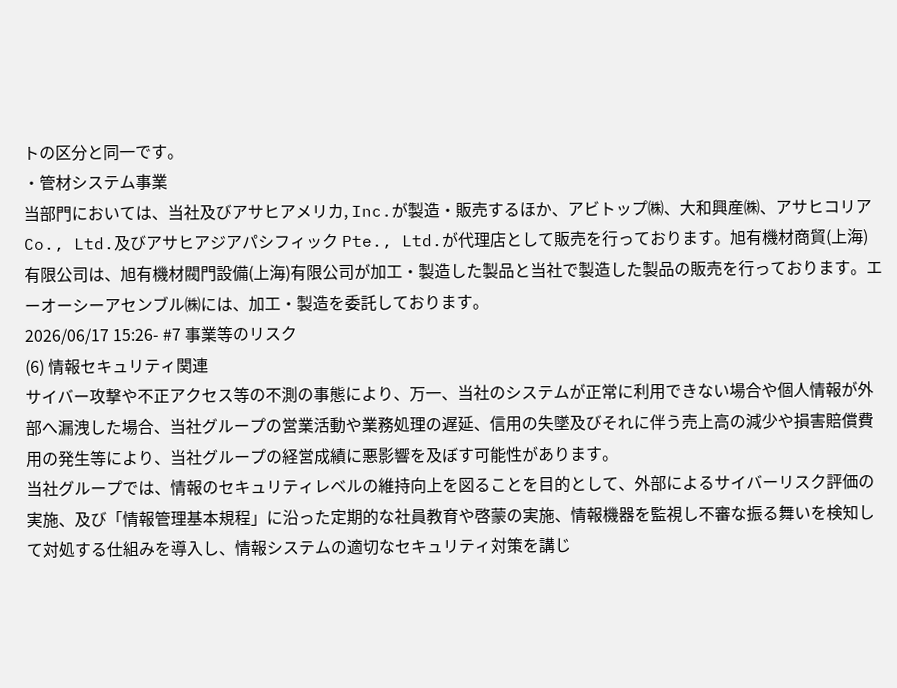トの区分と同一です。
・管材システム事業
当部門においては、当社及びアサヒアメリカ, Inc.が製造・販売するほか、アビトップ㈱、大和興産㈱、アサヒコリア Co., Ltd.及びアサヒアジアパシフィック Pte., Ltd.が代理店として販売を行っております。旭有機材商貿(上海)有限公司は、旭有機材閥門設備(上海)有限公司が加工・製造した製品と当社で製造した製品の販売を行っております。エーオーシーアセンブル㈱には、加工・製造を委託しております。
2026/06/17 15:26- #7 事業等のリスク
(6) 情報セキュリティ関連
サイバー攻撃や不正アクセス等の不測の事態により、万一、当社のシステムが正常に利用できない場合や個人情報が外部へ漏洩した場合、当社グループの営業活動や業務処理の遅延、信用の失墜及びそれに伴う売上高の減少や損害賠償費用の発生等により、当社グループの経営成績に悪影響を及ぼす可能性があります。
当社グループでは、情報のセキュリティレベルの維持向上を図ることを目的として、外部によるサイバーリスク評価の実施、及び「情報管理基本規程」に沿った定期的な社員教育や啓蒙の実施、情報機器を監視し不審な振る舞いを検知して対処する仕組みを導入し、情報システムの適切なセキュリティ対策を講じ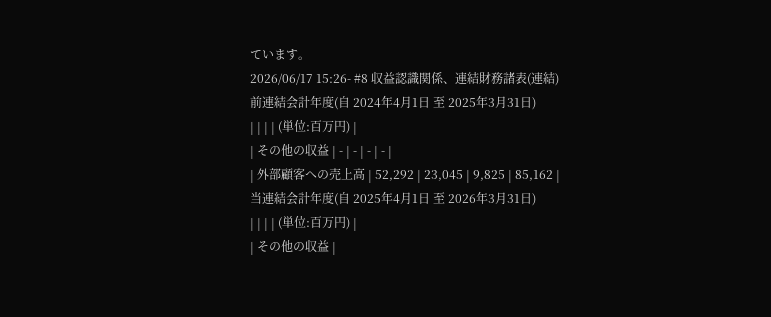ています。
2026/06/17 15:26- #8 収益認識関係、連結財務諸表(連結)
前連結会計年度(自 2024年4月1日 至 2025年3月31日)
| | | | (単位:百万円) |
| その他の収益 | - | - | - | - |
| 外部顧客への売上高 | 52,292 | 23,045 | 9,825 | 85,162 |
当連結会計年度(自 2025年4月1日 至 2026年3月31日)
| | | | (単位:百万円) |
| その他の収益 |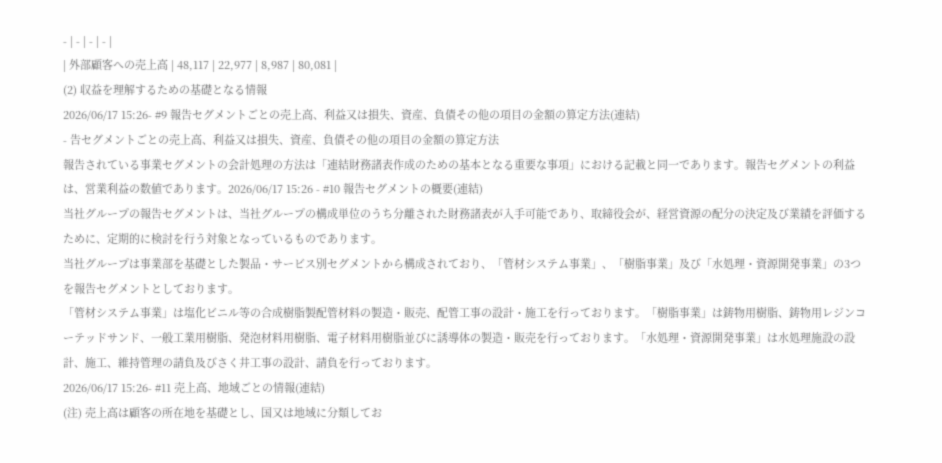- | - | - | - |
| 外部顧客への売上高 | 48,117 | 22,977 | 8,987 | 80,081 |
(2) 収益を理解するための基礎となる情報
2026/06/17 15:26- #9 報告セグメントごとの売上高、利益又は損失、資産、負債その他の項目の金額の算定方法(連結)
- 告セグメントごとの売上高、利益又は損失、資産、負債その他の項目の金額の算定方法
報告されている事業セグメントの会計処理の方法は「連結財務諸表作成のための基本となる重要な事項」における記載と同一であります。報告セグメントの利益は、営業利益の数値であります。2026/06/17 15:26 - #10 報告セグメントの概要(連結)
当社グループの報告セグメントは、当社グループの構成単位のうち分離された財務諸表が入手可能であり、取締役会が、経営資源の配分の決定及び業績を評価するために、定期的に検討を行う対象となっているものであります。
当社グループは事業部を基礎とした製品・サービス別セグメントから構成されており、「管材システム事業」、「樹脂事業」及び「水処理・資源開発事業」の3つを報告セグメントとしております。
「管材システム事業」は塩化ビニル等の合成樹脂製配管材料の製造・販売、配管工事の設計・施工を行っております。「樹脂事業」は鋳物用樹脂、鋳物用レジンコーテッドサンド、一般工業用樹脂、発泡材料用樹脂、電子材料用樹脂並びに誘導体の製造・販売を行っております。「水処理・資源開発事業」は水処理施設の設計、施工、維持管理の請負及びさく井工事の設計、請負を行っております。
2026/06/17 15:26- #11 売上高、地域ごとの情報(連結)
(注) 売上高は顧客の所在地を基礎とし、国又は地域に分類してお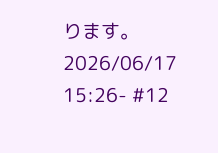ります。
2026/06/17 15:26- #12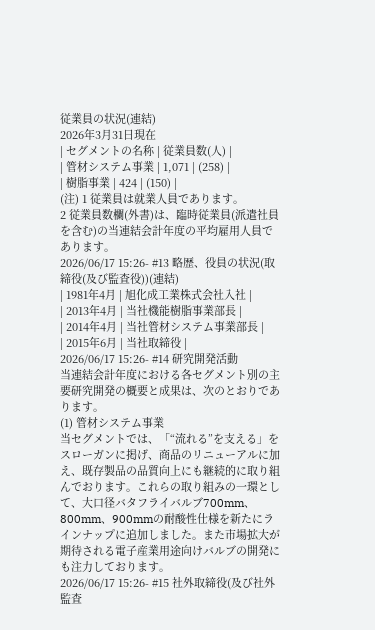従業員の状況(連結)
2026年3月31日現在
| セグメントの名称 | 従業員数(人) |
| 管材システム事業 | 1,071 | (258) |
| 樹脂事業 | 424 | (150) |
(注) 1 従業員は就業人員であります。
2 従業員数欄(外書)は、臨時従業員(派遣社員を含む)の当連結会計年度の平均雇用人員であります。
2026/06/17 15:26- #13 略歴、役員の状況(取締役(及び監査役))(連結)
| 1981年4月 | 旭化成工業株式会社入社 |
| 2013年4月 | 当社機能樹脂事業部長 |
| 2014年4月 | 当社管材システム事業部長 |
| 2015年6月 | 当社取締役 |
2026/06/17 15:26- #14 研究開発活動
当連結会計年度における各セグメント別の主要研究開発の概要と成果は、次のとおりであります。
(1) 管材システム事業
当セグメントでは、「“流れる”を支える」をスローガンに掲げ、商品のリニューアルに加え、既存製品の品質向上にも継続的に取り組んでおります。これらの取り組みの一環として、大口径バタフライバルブ700mm、800mm、900mmの耐酸性仕様を新たにラインナップに追加しました。また市場拡大が期待される電子産業用途向けバルブの開発にも注力しております。
2026/06/17 15:26- #15 社外取締役(及び社外監査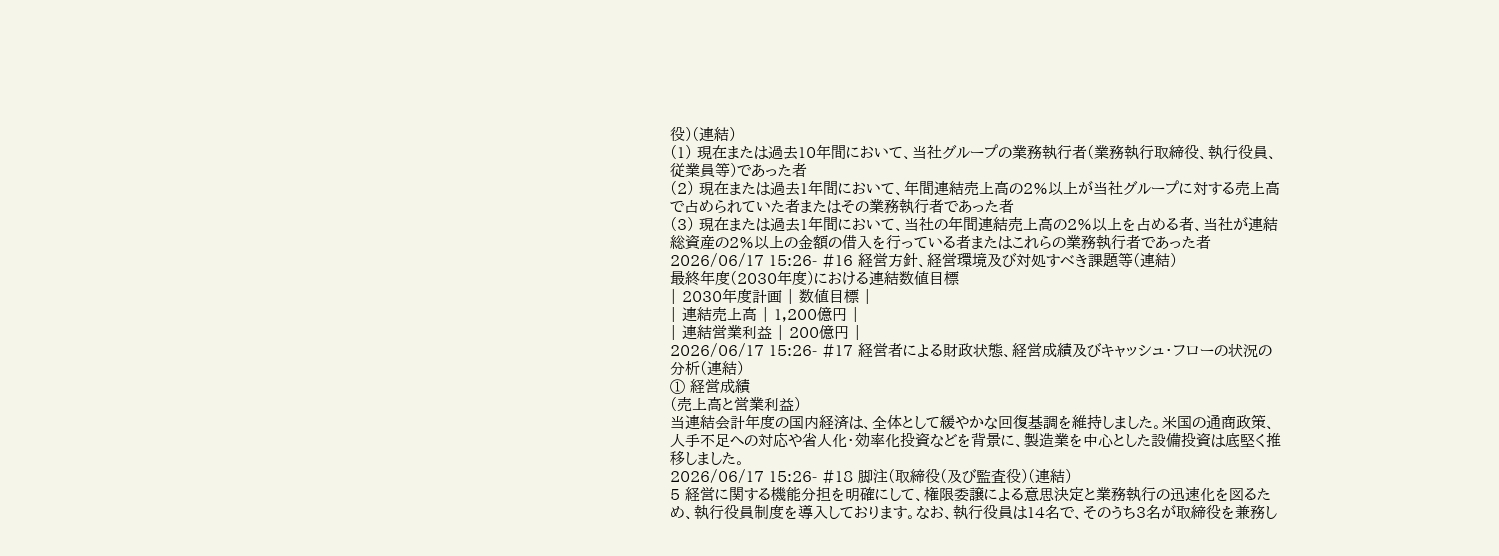役)(連結)
(1) 現在または過去10年間において、当社グループの業務執行者(業務執行取締役、執行役員、従業員等)であった者
(2) 現在または過去1年間において、年間連結売上高の2%以上が当社グループに対する売上高で占められていた者またはその業務執行者であった者
(3) 現在または過去1年間において、当社の年間連結売上高の2%以上を占める者、当社が連結総資産の2%以上の金額の借入を行っている者またはこれらの業務執行者であった者
2026/06/17 15:26- #16 経営方針、経営環境及び対処すべき課題等(連結)
最終年度(2030年度)における連結数値目標
| 2030年度計画 | 数値目標 |
| 連結売上高 | 1,200億円 |
| 連結営業利益 | 200億円 |
2026/06/17 15:26- #17 経営者による財政状態、経営成績及びキャッシュ・フローの状況の分析(連結)
① 経営成績
(売上高と営業利益)
当連結会計年度の国内経済は、全体として緩やかな回復基調を維持しました。米国の通商政策、人手不足への対応や省人化・効率化投資などを背景に、製造業を中心とした設備投資は底堅く推移しました。
2026/06/17 15:26- #18 脚注(取締役(及び監査役)(連結)
5 経営に関する機能分担を明確にして、権限委譲による意思決定と業務執行の迅速化を図るため、執行役員制度を導入しております。なお、執行役員は14名で、そのうち3名が取締役を兼務し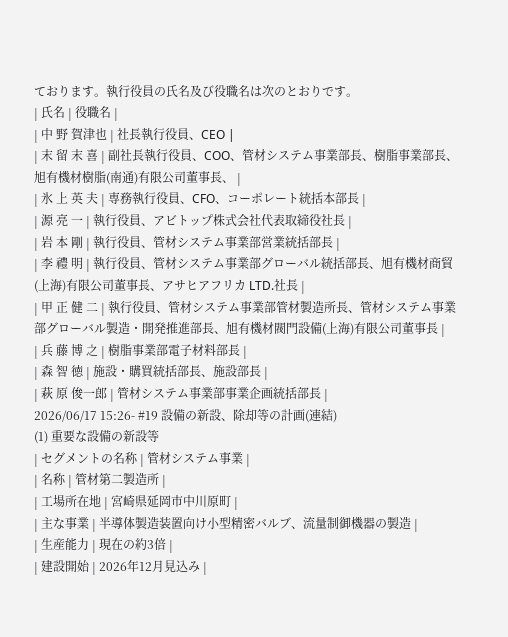ております。執行役員の氏名及び役職名は次のとおりです。
| 氏名 | 役職名 |
| 中 野 賀津也 | 社長執行役員、CEO |
| 末 留 末 喜 | 副社長執行役員、COO、管材システム事業部長、樹脂事業部長、旭有機材樹脂(南通)有限公司董事長、 |
| 氷 上 英 夫 | 専務執行役員、CFO、コーポレート統括本部長 |
| 源 亮 一 | 執行役員、アビトップ株式会社代表取締役社長 |
| 岩 本 剛 | 執行役員、管材システム事業部営業統括部長 |
| 李 禮 明 | 執行役員、管材システム事業部グローバル統括部長、旭有機材商貿(上海)有限公司董事長、アサヒアフリカ LTD.社長 |
| 甲 正 健 二 | 執行役員、管材システム事業部管材製造所長、管材システム事業部グローバル製造・開発推進部長、旭有機材閥門設備(上海)有限公司董事長 |
| 兵 藤 博 之 | 樹脂事業部電子材料部長 |
| 森 智 徳 | 施設・購買統括部長、施設部長 |
| 萩 原 俊一郎 | 管材システム事業部事業企画統括部長 |
2026/06/17 15:26- #19 設備の新設、除却等の計画(連結)
(1) 重要な設備の新設等
| セグメントの名称 | 管材システム事業 |
| 名称 | 管材第二製造所 |
| 工場所在地 | 宮崎県延岡市中川原町 |
| 主な事業 | 半導体製造装置向け小型精密バルブ、流量制御機器の製造 |
| 生産能力 | 現在の約3倍 |
| 建設開始 | 2026年12月見込み |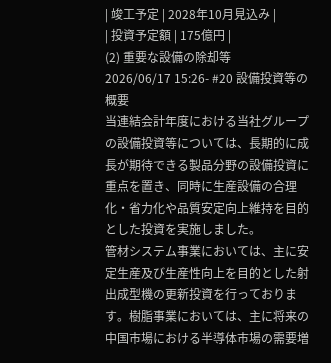| 竣工予定 | 2028年10月見込み |
| 投資予定額 | 175億円 |
(2) 重要な設備の除却等
2026/06/17 15:26- #20 設備投資等の概要
当連結会計年度における当社グループの設備投資等については、長期的に成長が期待できる製品分野の設備投資に重点を置き、同時に生産設備の合理化・省力化や品質安定向上維持を目的とした投資を実施しました。
管材システム事業においては、主に安定生産及び生産性向上を目的とした射出成型機の更新投資を行っております。樹脂事業においては、主に将来の中国市場における半導体市場の需要増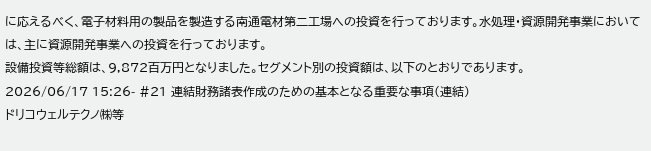に応えるべく、電子材料用の製品を製造する南通電材第二工場への投資を行っております。水処理・資源開発事業においては、主に資源開発事業への投資を行っております。
設備投資等総額は、9,872百万円となりました。セグメント別の投資額は、以下のとおりであります。
2026/06/17 15:26- #21 連結財務諸表作成のための基本となる重要な事項(連結)
ドリコウェルテクノ㈱等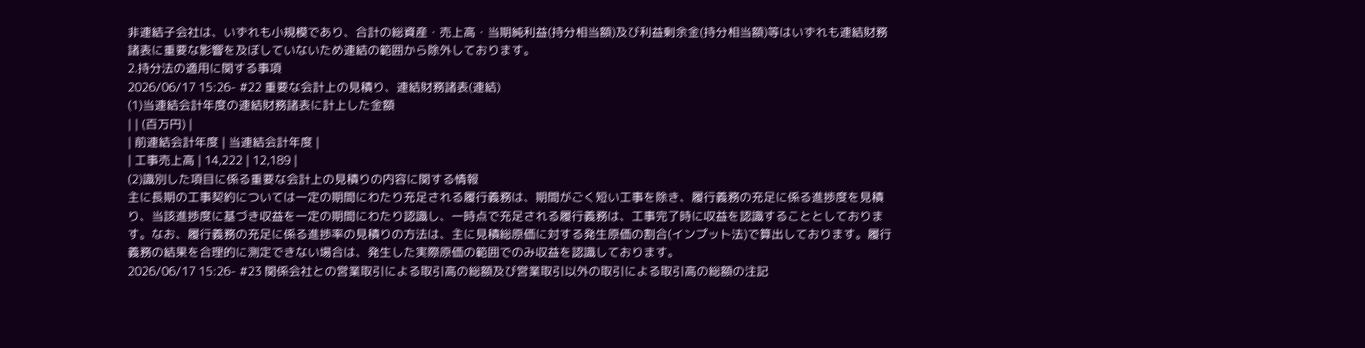非連結子会社は、いずれも小規模であり、合計の総資産・売上高・当期純利益(持分相当額)及び利益剰余金(持分相当額)等はいずれも連結財務諸表に重要な影響を及ぼしていないため連結の範囲から除外しております。
2.持分法の適用に関する事項
2026/06/17 15:26- #22 重要な会計上の見積り、連結財務諸表(連結)
(1)当連結会計年度の連結財務諸表に計上した金額
| | (百万円) |
| 前連結会計年度 | 当連結会計年度 |
| 工事売上高 | 14,222 | 12,189 |
(2)識別した項目に係る重要な会計上の見積りの内容に関する情報
主に長期の工事契約については一定の期間にわたり充足される履行義務は、期間がごく短い工事を除き、履行義務の充足に係る進捗度を見積り、当該進捗度に基づき収益を一定の期間にわたり認識し、一時点で充足される履行義務は、工事完了時に収益を認識することとしております。なお、履行義務の充足に係る進捗率の見積りの方法は、主に見積総原価に対する発生原価の割合(インプット法)で算出しております。履行義務の結果を合理的に測定できない場合は、発生した実際原価の範囲でのみ収益を認識しております。
2026/06/17 15:26- #23 関係会社との営業取引による取引高の総額及び営業取引以外の取引による取引高の総額の注記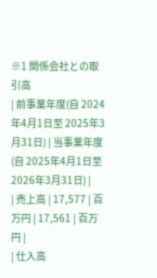※1 関係会社との取引高
| 前事業年度(自 2024年4月1日至 2025年3月31日) | 当事業年度(自 2025年4月1日至 2026年3月31日) |
| 売上高 | 17,577 | 百万円 | 17,561 | 百万円 |
| 仕入高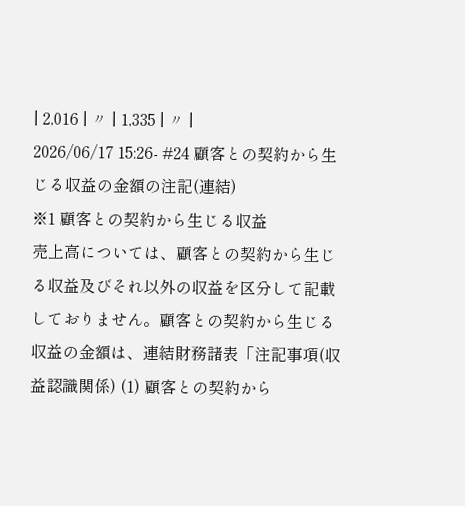| 2,016 | 〃 | 1,335 | 〃 |
2026/06/17 15:26- #24 顧客との契約から生じる収益の金額の注記(連結)
※1 顧客との契約から生じる収益
売上高については、顧客との契約から生じる収益及びそれ以外の収益を区分して記載しておりません。顧客との契約から生じる収益の金額は、連結財務諸表「注記事項(収益認識関係) (1) 顧客との契約から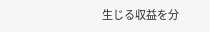生じる収益を分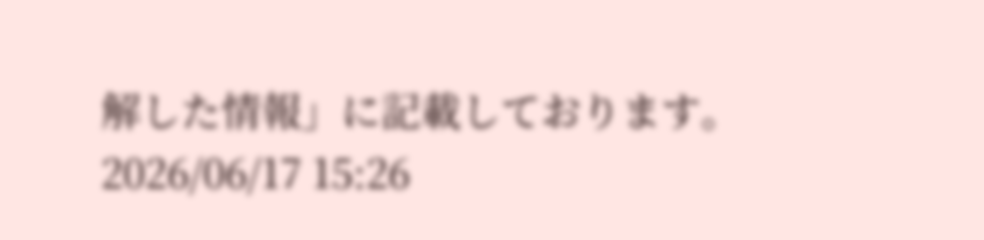解した情報」に記載しております。
2026/06/17 15:26